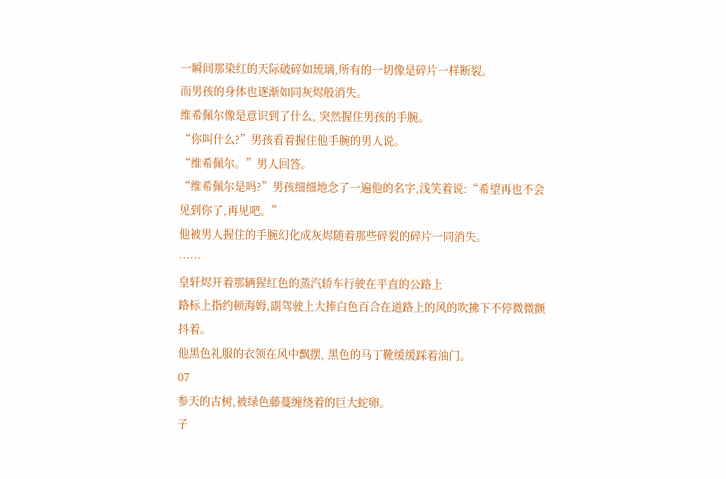一瞬间那染红的天际破碎如琉璃,所有的一切像是碎片一样断裂。
而男孩的身体也逐渐如同灰烬般消失。
维希佩尔像是意识到了什么, 突然握住男孩的手腕。
“你叫什么?”男孩看着握住他手腕的男人说。
“维希佩尔。”男人回答。
“维希佩尔是吗?”男孩细细地念了一遍他的名字,浅笑着说:“希望再也不会见到你了,再见吧。”
他被男人握住的手腕幻化成灰烬随着那些碎裂的碎片一同消失。
……
皇轩烬开着那辆猩红色的蒸汽轿车行驶在平直的公路上
路标上指约顿海姆,副驾驶上大捧白色百合在道路上的风的吹拂下不停微微颤抖着。
他黑色礼服的衣领在风中飘摆, 黑色的马丁靴缓缓踩着油门。
07
参天的古树,被绿色藤蔓缠绕着的巨大蛇卵。
子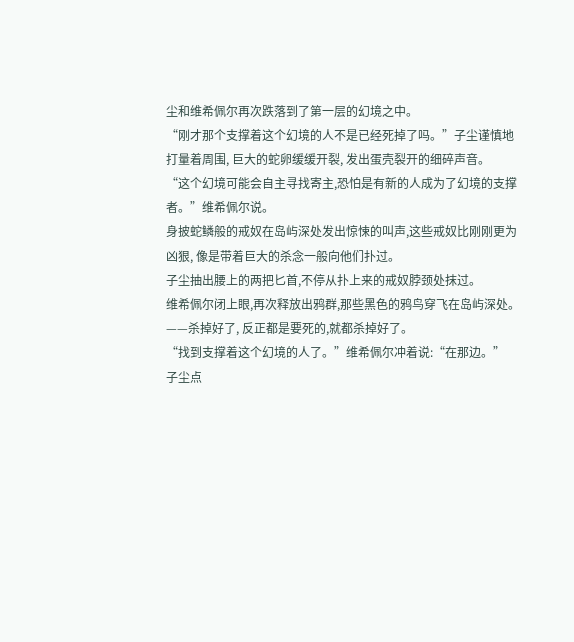尘和维希佩尔再次跌落到了第一层的幻境之中。
“刚才那个支撑着这个幻境的人不是已经死掉了吗。”子尘谨慎地打量着周围, 巨大的蛇卵缓缓开裂, 发出蛋壳裂开的细碎声音。
“这个幻境可能会自主寻找寄主,恐怕是有新的人成为了幻境的支撑者。”维希佩尔说。
身披蛇鳞般的戒奴在岛屿深处发出惊悚的叫声,这些戒奴比刚刚更为凶狠, 像是带着巨大的杀念一般向他们扑过。
子尘抽出腰上的两把匕首,不停从扑上来的戒奴脖颈处抹过。
维希佩尔闭上眼,再次释放出鸦群,那些黑色的鸦鸟穿飞在岛屿深处。
——杀掉好了, 反正都是要死的,就都杀掉好了。
“找到支撑着这个幻境的人了。”维希佩尔冲着说:“在那边。”
子尘点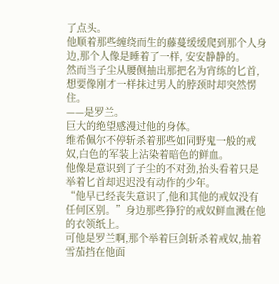了点头。
他顺着那些缠绕而生的藤蔓缓缓爬到那个人身边,那个人像是睡着了一样, 安安静静的。
然而当子尘从腰侧抽出那把名为宵练的匕首,想要像刚才一样抹过男人的脖颈时却突然愣住。
——是罗兰。
巨大的绝望感漫过他的身体。
维希佩尔不停斩杀着那些如同野鬼一般的戒奴,白色的军装上沾染着暗色的鲜血。
他像是意识到了子尘的不对劲,抬头看着只是举着匕首却迟迟没有动作的少年。
“他早已经丧失意识了,他和其他的戒奴没有任何区别。”身边那些狰狞的戒奴鲜血溅在他的衣领纸上。
可他是罗兰啊,那个举着巨剑斩杀着戒奴,抽着雪茄挡在他面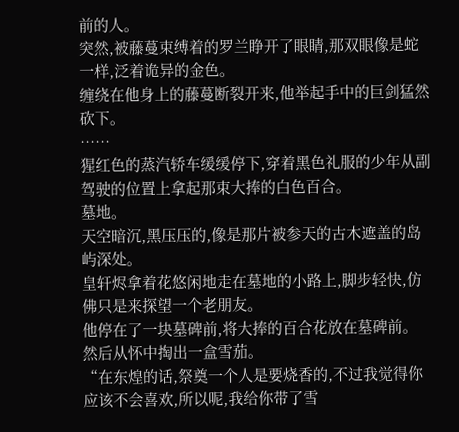前的人。
突然,被藤蔓束缚着的罗兰睁开了眼睛,那双眼像是蛇一样,泛着诡异的金色。
缠绕在他身上的藤蔓断裂开来,他举起手中的巨剑猛然砍下。
……
猩红色的蒸汽轿车缓缓停下,穿着黑色礼服的少年从副驾驶的位置上拿起那束大捧的白色百合。
墓地。
天空暗沉,黑压压的,像是那片被参天的古木遮盖的岛屿深处。
皇轩烬拿着花悠闲地走在墓地的小路上,脚步轻快,仿佛只是来探望一个老朋友。
他停在了一块墓碑前,将大捧的百合花放在墓碑前。
然后从怀中掏出一盒雪茄。
“在东煌的话,祭奠一个人是要烧香的,不过我觉得你应该不会喜欢,所以呢,我给你带了雪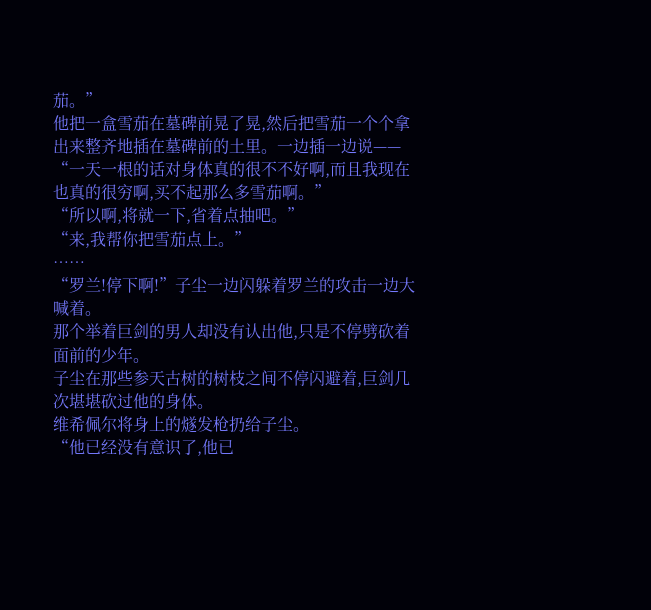茄。”
他把一盒雪茄在墓碑前晃了晃,然后把雪茄一个个拿出来整齐地插在墓碑前的土里。一边插一边说——
“一天一根的话对身体真的很不不好啊,而且我现在也真的很穷啊,买不起那么多雪茄啊。”
“所以啊,将就一下,省着点抽吧。”
“来,我帮你把雪茄点上。”
……
“罗兰!停下啊!”子尘一边闪躲着罗兰的攻击一边大喊着。
那个举着巨剑的男人却没有认出他,只是不停劈砍着面前的少年。
子尘在那些参天古树的树枝之间不停闪避着,巨剑几次堪堪砍过他的身体。
维希佩尔将身上的燧发枪扔给子尘。
“他已经没有意识了,他已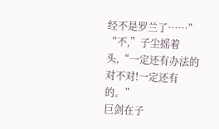经不是罗兰了……”
“不,”子尘摇着头,“一定还有办法的对不对!一定还有的。”
巨剑在子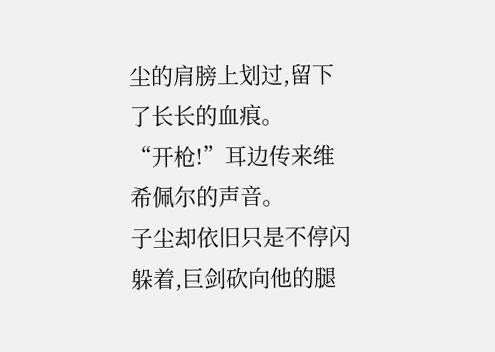尘的肩膀上划过,留下了长长的血痕。
“开枪!”耳边传来维希佩尔的声音。
子尘却依旧只是不停闪躲着,巨剑砍向他的腿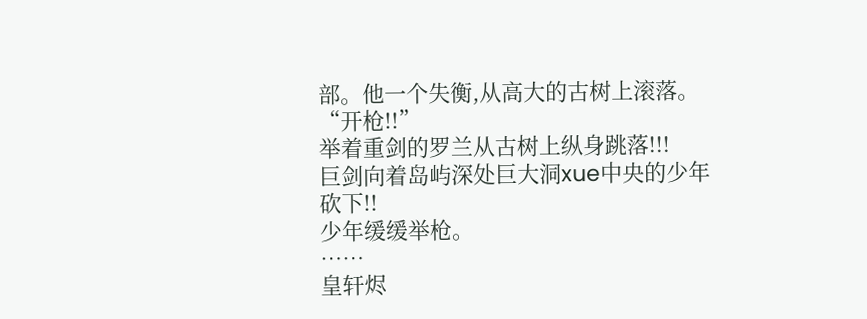部。他一个失衡,从高大的古树上滚落。
“开枪!!”
举着重剑的罗兰从古树上纵身跳落!!!
巨剑向着岛屿深处巨大洞xue中央的少年砍下!!
少年缓缓举枪。
……
皇轩烬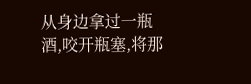从身边拿过一瓶酒,咬开瓶塞,将那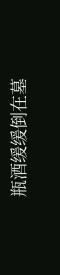瓶酒缓缓倒在墓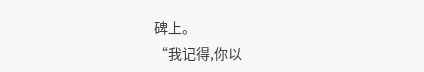碑上。
“我记得,你以